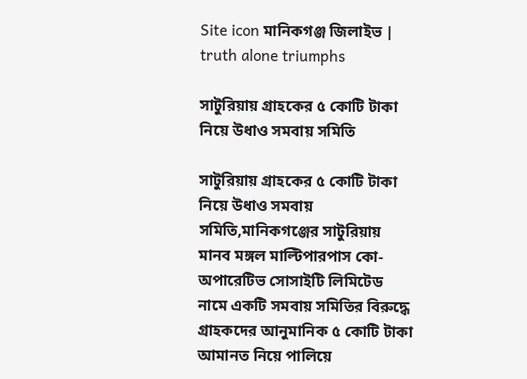Site icon মানিকগঞ্জ জিলাইভ | truth alone triumphs

সাটুরিয়ায় গ্রাহকের ৫ কোটি টাকা নিয়ে উধাও সমবায় সমিতি

সাটুরিয়ায় গ্রাহকের ৫ কোটি টাকা নিয়ে উধাও সমবায় সমিতি,মানিকগঞ্জের সাটুরিয়ায় মানব মঙ্গল মাল্টিপারপাস কো-অপারেটিভ সোসাইটি লিমিটেড নামে একটি সমবায় সমিতির বিরুদ্ধে গ্রাহকদের আনুমানিক ৫ কোটি টাকা আমানত নিয়ে পালিয়ে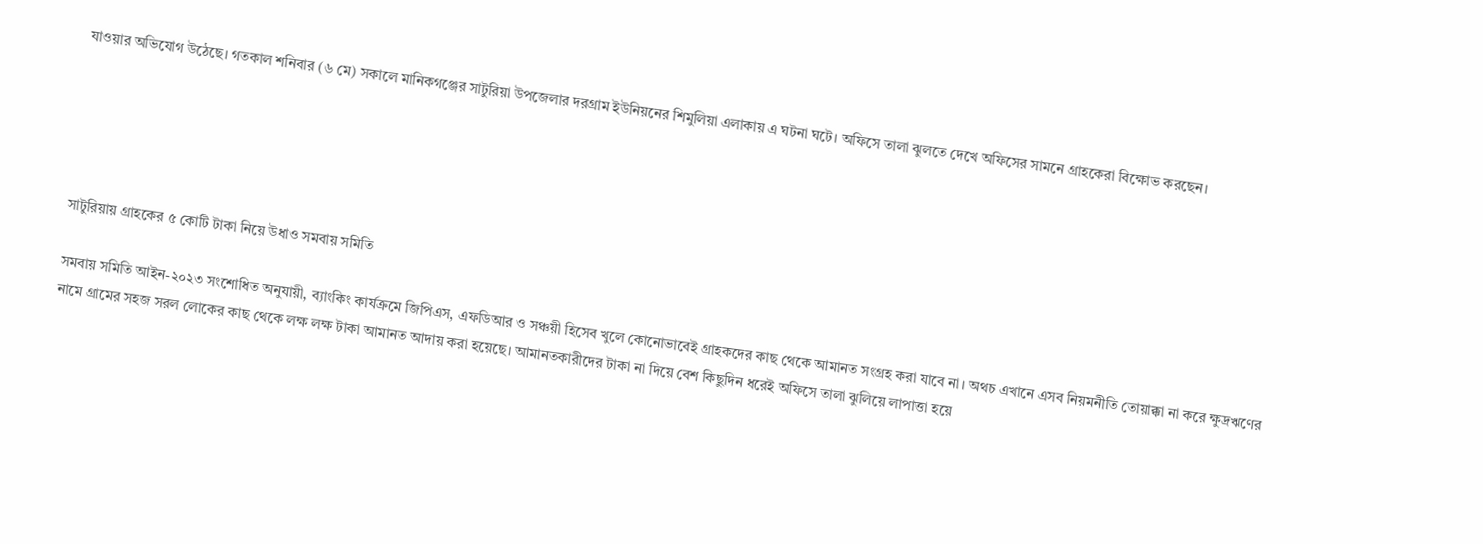যাওয়ার অভিযোগ উঠেছে। গতকাল শনিবার (৬ মে) সকালে মানিকগঞ্জের সাটুরিয়া উপজেলার দরগ্রাম ইউনিয়নের শিমুলিয়া এলাকায় এ ঘটনা ঘটে। অফিসে তালা ঝুলতে দেখে অফিসের সামনে গ্রাহকেরা বিক্ষোভ করছেন।





সাটুরিয়ায় গ্রাহকের ৫ কোটি টাকা নিয়ে উধাও সমবায় সমিতি

সমবায় সমিতি আইন-২০২৩ সংশোধিত অনুযায়ী, ব্যাংকিং কার্যক্রমে জিপিএস, এফডিআর ও সঞ্চয়ী হিসেব খুলে কোনোভাবেই গ্রাহকদের কাছ থেকে আমানত সংগ্রহ করা যাবে না। অথচ এখানে এসব নিয়মনীতি তোয়াক্কা না করে ক্ষুদ্রঋণের নামে গ্রামের সহজ সরল লোকের কাছ থেকে লক্ষ লক্ষ টাকা আমানত আদায় করা হয়েছে। আমানতকারীদের টাকা না দিয়ে বেশ কিছুদিন ধরেই অফিসে তালা ঝুলিয়ে লাপাত্তা হয়ে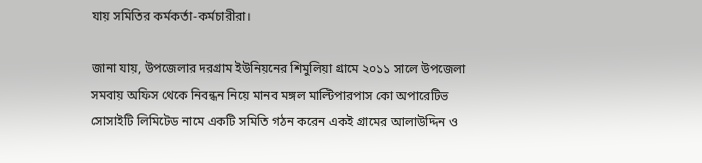যায় সমিতির কর্মকর্তা-কর্মচারীরা।

জানা যায়, উপজেলার দরগ্রাম ইউনিয়নের শিমুলিয়া গ্রামে ২০১১ সালে উপজেলা সমবায় অফিস থেকে নিবন্ধন নিয়ে মানব মঙ্গল মাল্টিপারপাস কো অপারেটিভ সোসাইটি লিমিটেড নামে একটি সমিতি গঠন করেন একই গ্রামের আলাউদ্দিন ও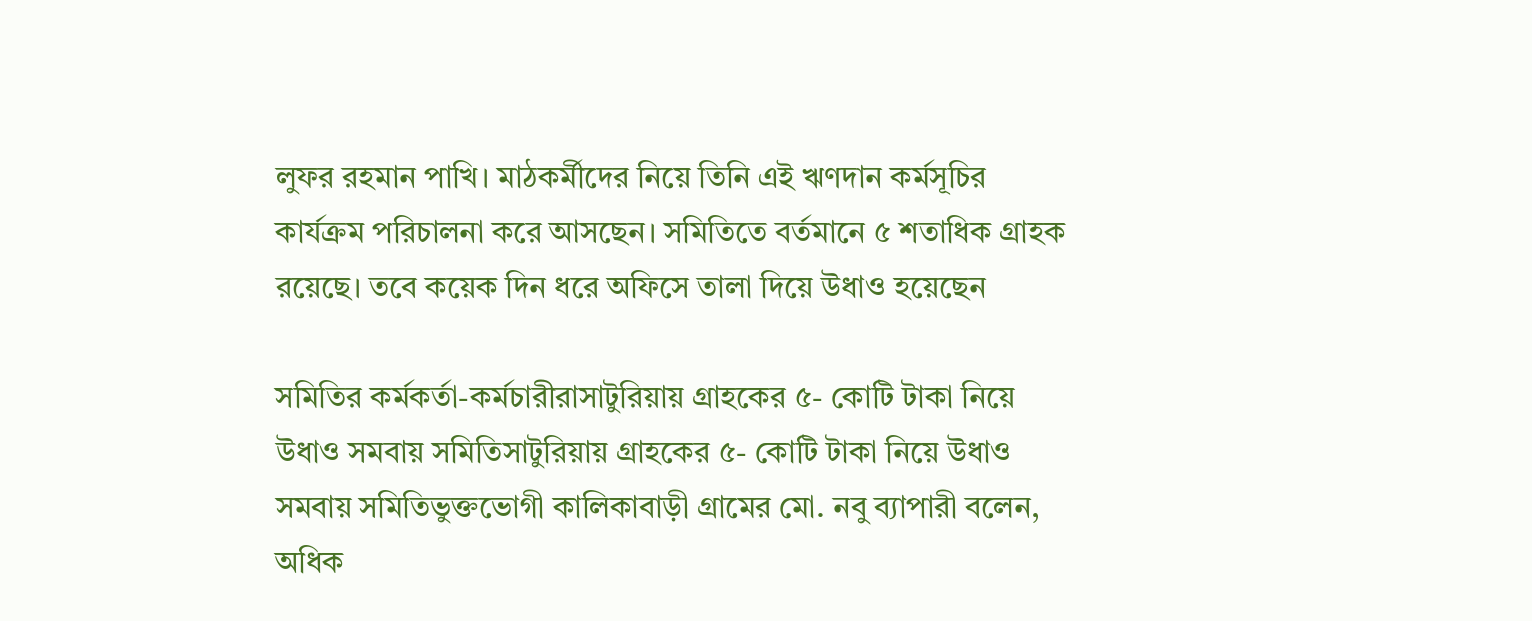লুফর রহমান পাখি। মাঠকর্মীদের নিয়ে তিনি এই ঋণদান কর্মসূচির কার্যক্রম পরিচালনা করে আসছেন। সমিতিতে বর্তমানে ৫ শতাধিক গ্রাহক রয়েছে। তবে কয়েক দিন ধরে অফিসে তালা দিয়ে উধাও হয়েছেন

সমিতির কর্মকর্তা-কর্মচারীরাসাটুরিয়ায় গ্রাহকের ৫- কোটি টাকা নিয়ে উধাও সমবায় সমিতিসাটুরিয়ায় গ্রাহকের ৫- কোটি টাকা নিয়ে উধাও সমবায় সমিতিভুক্তভোগী কালিকাবাড়ী গ্রামের মো. নবু ব্যাপারী বলেন, অধিক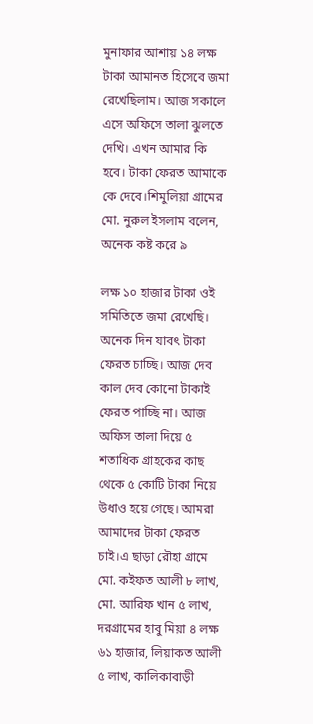মুনাফার আশায় ১৪ লক্ষ টাকা আমানত হিসেবে জমা রেখেছিলাম। আজ সকালে এসে অফিসে তালা ঝুলতে দেখি। এখন আমার কি হবে। টাকা ফেরত আমাকে কে দেবে।শিমুলিয়া গ্রামের মো. নুরুল ইসলাম বলেন, অনেক কষ্ট করে ৯

লক্ষ ১০ হাজার টাকা ওই সমিতিতে জমা রেখেছি। অনেক দিন যাবৎ টাকা ফেরত চাচ্ছি। আজ দেব কাল দেব কোনো টাকাই ফেরত পাচ্ছি না। আজ অফিস তালা দিয়ে ৫ শতাধিক গ্রাহকের কাছ থেকে ৫ কোটি টাকা নিয়ে উধাও হয়ে গেছে। আমরা আমাদের টাকা ফেরত চাই।এ ছাড়া রৌহা গ্রামে মো. কইফত আলী ৮ লাখ, মো. আরিফ খান ৫ লাখ, দরগ্রামের হাবু মিয়া ৪ লক্ষ ৬১ হাজার, লিয়াকত আলী ৫ লাখ, কালিকাবাড়ী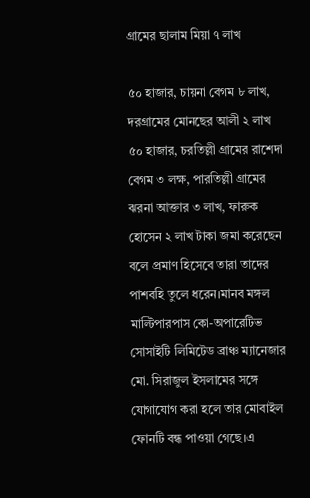গ্রামের ছালাম মিয়া ৭ লাখ

৫০ হাজার, চায়না বেগম ৮ লাখ, দরগ্রামের মোনছের আলী ২ লাখ ৫০ হাজার, চরতিল্লী গ্রামের রাশেদা বেগম ৩ লক্ষ, পারতিল্লী গ্রামের ঝরনা আক্তার ৩ লাখ, ফারুক হোসেন ২ লাখ টাকা জমা করেছেন বলে প্রমাণ হিসেবে তারা তাদের পাশবহি তুলে ধরেন।মানব মঙ্গল মাল্টিপারপাস কো-অপারেটিভ সোসাইটি লিমিটেড ব্রাঞ্চ ম্যানেজার মো. সিরাজুল ইসলামের সঙ্গে যোগাযোগ করা হলে তার মোবাইল ফোনটি বন্ধ পাওয়া গেছে।এ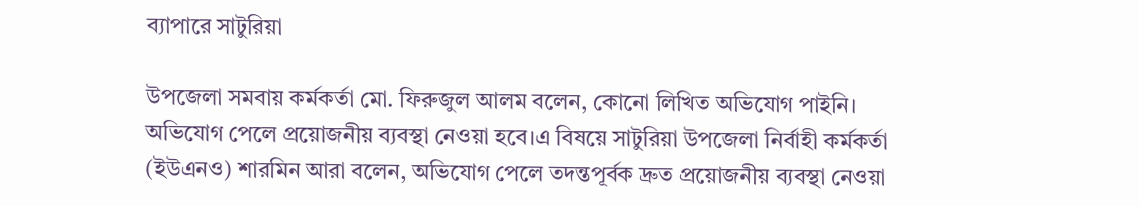ব্যাপারে সাটুরিয়া

উপজেলা সমবায় কর্মকর্তা মো. ফিরুজুল আলম বলেন, কোনো লিখিত অভিযোগ পাইনি। অভিযোগ পেলে প্রয়োজনীয় ব্যবস্থা নেওয়া হবে।এ বিষয়ে সাটুরিয়া উপজেলা নির্বাহী কর্মকর্তা (ইউএনও) শারমিন আরা বলেন, অভিযোগ পেলে তদন্তপূর্বক দ্রুত প্রয়োজনীয় ব্যবস্থা নেওয়া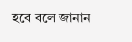হবে বলে জানান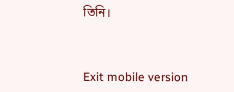তিনি।



Exit mobile version